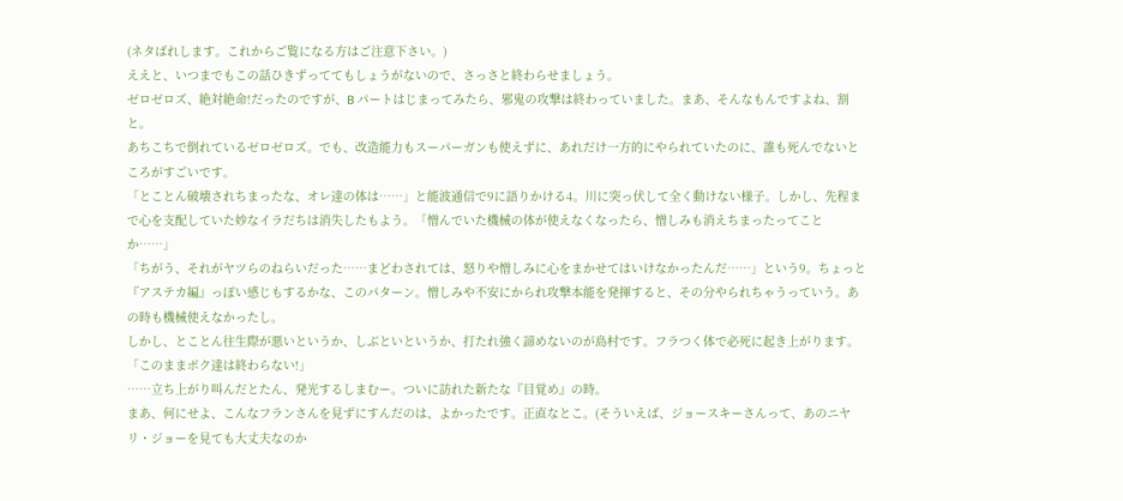(ネタばれします。これからご覧になる方はご注意下さい。)
ええと、いつまでもこの話ひきずっててもしょうがないので、さっさと終わらせましょう。
ゼロゼロズ、絶対絶命!だったのですが、B パートはじまってみたら、邪鬼の攻撃は終わっていました。まあ、そんなもんですよね、割と。
あちこちで倒れているゼロゼロズ。でも、改造能力もスーパーガンも使えずに、あれだけ一方的にやられていたのに、誰も死んでないところがすごいです。
「とことん破壊されちまったな、オレ達の体は……」と能波通信で9に語りかける4。川に突っ伏して全く動けない様子。しかし、先程まで心を支配していた妙なイラだちは消失したもよう。「憎んでいた機械の体が使えなくなったら、憎しみも消えちまったってことか……」
「ちがう、それがヤツらのねらいだった……まどわされては、怒りや憎しみに心をまかせてはいけなかったんだ……」という9。ちょっと『アステカ編』っぽい感じもするかな、このパターン。憎しみや不安にかられ攻撃本能を発揮すると、その分やられちゃうっていう。あの時も機械使えなかったし。
しかし、とことん往生際が悪いというか、しぶといというか、打たれ強く諦めないのが島村です。フラつく体で必死に起き上がります。
「このままボク達は終わらない!」
……立ち上がり叫んだとたん、発光するしまむー。ついに訪れた新たな『目覚め』の時。
まあ、何にせよ、こんなフランさんを見ずにすんだのは、よかったです。正直なとこ。(そういえば、ジョースキーさんって、あのニヤリ・ジョーを見ても大丈夫なのか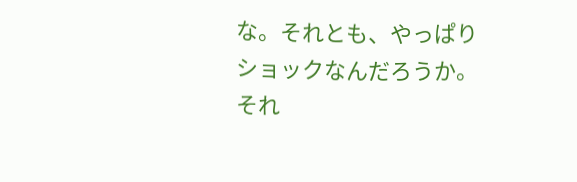な。それとも、やっぱりショックなんだろうか。それ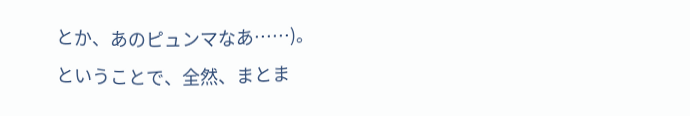とか、あのピュンマなあ……)。
ということで、全然、まとま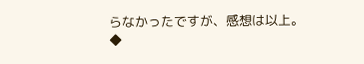らなかったですが、感想は以上。
◆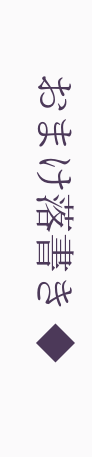おまけ落書き ◆